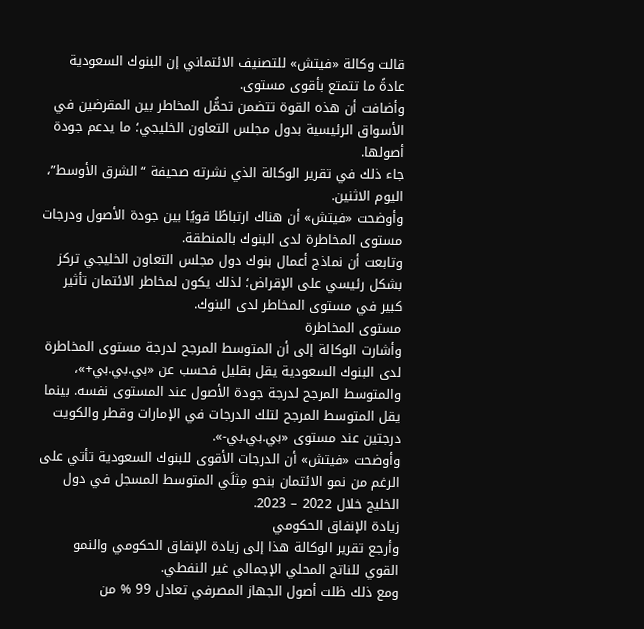قالت وكالة «فيتش» للتصنيف الائتماني إن البنوك السعودية عادةً ما تتمتع بأقوى مستوى.
وأضافت أن هذه القوة تتضمن تحمُّل المخاطر بين المقرضين في الأسواق الرئيسية بدول مجلس التعاون الخليجي؛ ما يدعم جودة أصولها.
جاء ذلك في تقرير الوكالة الذي نشرته صحيفة “الشرق الأوسط”، اليوم الاثنين.
وأوضحت «فيتش» أن هناك ارتباطًا قويًا بين جودة الأصول ودرجات مستوى المخاطرة لدى البنوك بالمنطقة.
وتابعت أن نماذج أعمال بنوك دول مجلس التعاون الخليجي تركز بشكل رئيسي على الإقراض؛ لذلك يكون لمخاطر الائتمان تأثير كبير في مستوى المخاطر لدى البنوك.
مستوى المخاطرة
وأشارت الوكالة إلى أن المتوسط المرجح لدرجة مستوى المخاطرة لدى البنوك السعودية يقل بقليل فحسب عن «بي.بي.بي+»، والمتوسط المرجح لدرجة جودة الأصول عند المستوى نفسه. بينما يقل المتوسط المرجح لتلك الدرجات في الإمارات وقطر والكويت درجتين عند مستوى «بي.بي.بي-».
وأوضحت «فيتش» أن الدرجات الأقوى للبنوك السعودية تأتي على الرغم من نمو الائتمان بنحو مِثلَي المتوسط المسجل في دول الخليج خلال 2022 – 2023.
زيادة الإنفاق الحكومي
وأرجع تقرير الوكالة هذا إلى زيادة الإنفاق الحكومي والنمو القوي للناتج المحلي الإجمالي غير النفطي.
ومع ذلك ظلت أصول الجهاز المصرفي تعادل 99 % من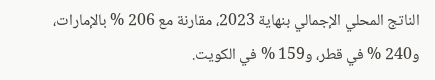الناتج المحلي الإجمالي بنهاية 2023، مقارنة مع 206 % بالإمارات، و240 % في قطر، و159 % في الكويت.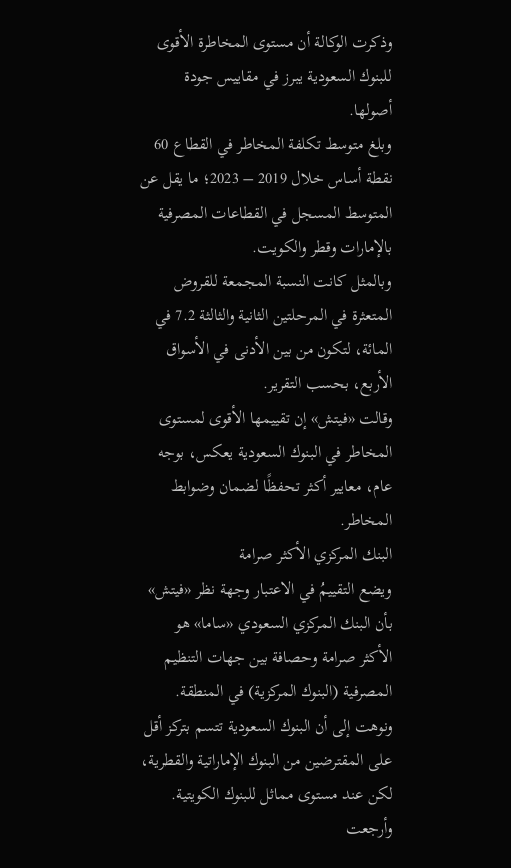وذكرت الوكالة أن مستوى المخاطرة الأقوى للبنوك السعودية يبرز في مقاييس جودة أصولها.
وبلغ متوسط تكلفة المخاطر في القطاع 60 نقطة أساس خلال 2019 – 2023؛ ما يقل عن المتوسط المسجل في القطاعات المصرفية بالإمارات وقطر والكويت.
وبالمثل كانت النسبة المجمعة للقروض المتعثرة في المرحلتين الثانية والثالثة 7.2 في المائة، لتكون من بين الأدنى في الأسواق الأربع، بحسب التقرير.
وقالت «فيتش» إن تقييمها الأقوى لمستوى المخاطر في البنوك السعودية يعكس، بوجه عام، معايير أكثر تحفظًا لضمان وضوابط المخاطر.
البنك المركزي الأكثر صرامة
ويضع التقييمُ في الاعتبار وجهة نظر «فيتش» بأن البنك المركزي السعودي «ساما» هو الأكثر صرامة وحصافة بين جهات التنظيم المصرفية (البنوك المركزية) في المنطقة.
ونوهت إلى أن البنوك السعودية تتسم بتركز أقل على المقترضين من البنوك الإماراتية والقطرية، لكن عند مستوى مماثل للبنوك الكويتية.
وأرجعت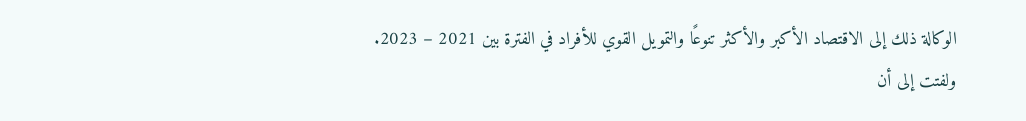الوكالة ذلك إلى الاقتصاد الأكبر والأكثر تنوعًا والتمويل القوي للأفراد في الفترة بين 2021 – 2023.
ولفتت إلى أن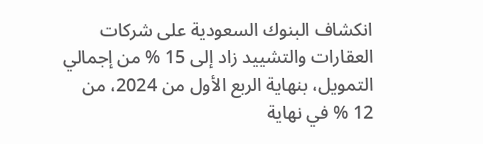انكشاف البنوك السعودية على شركات العقارات والتشييد زاد إلى 15 % من إجمالي التمويل، بنهاية الربع الأول من 2024، من 12 % في نهاية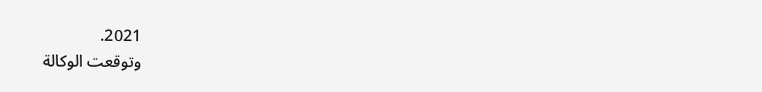2021.
وتوقعت الوكالة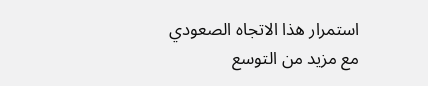استمرار هذا الاتجاه الصعودي مع مزيد من التوسع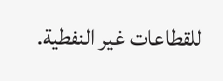للقطاعات غير النفطية.